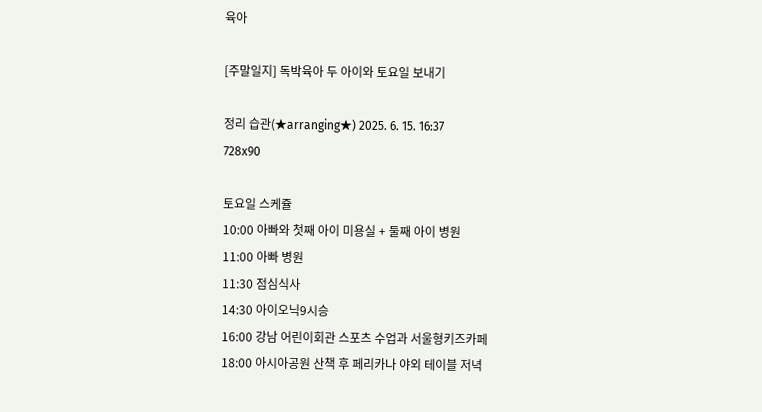육아

[주말일지] 독박육아 두 아이와 토요일 보내기

정리 습관(★arranging★) 2025. 6. 15. 16:37
728x90

토요일 스케쥴
10:00 아빠와 첫째 아이 미용실 + 둘째 아이 병원
11:00 아빠 병원
11:30 점심식사
14:30 아이오닉9시승
16:00 강남 어린이회관 스포츠 수업과 서울형키즈카페
18:00 아시아공원 산책 후 페리카나 야외 테이블 저녁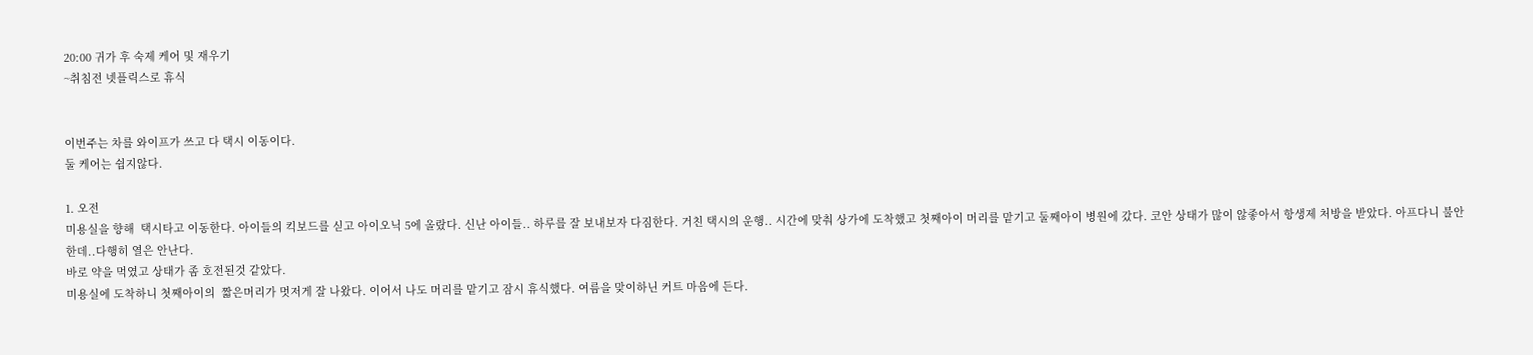20:00 귀가 후 숙제 케어 및 재우기
~취침전 넷플릭스로 휴식


이번주는 차를 와이프가 쓰고 다 택시 이동이다.
둘 케어는 쉽지않다.

1. 오전
미용실을 향해  택시타고 이동한다. 아이들의 킥보드를 싣고 아이오닉 5에 올랐다. 신난 아이들.. 하루를 잘 보내보자 다짐한다. 거친 택시의 운행.. 시간에 맞춰 상가에 도착했고 첫째아이 머리를 맡기고 둘째아이 병원에 갔다. 코안 상태가 많이 않좋아서 항생제 처방을 받았다. 아프다니 불안한데..다행히 열은 안난다.
바로 약을 먹였고 상태가 좀 호전된것 같았다.
미용실에 도착하니 첫째아이의  짧은머리가 멋저게 잘 나왔다. 이어서 나도 머리를 맡기고 잠시 휴식했다. 여름을 맞이하닌 커트 마음에 든다.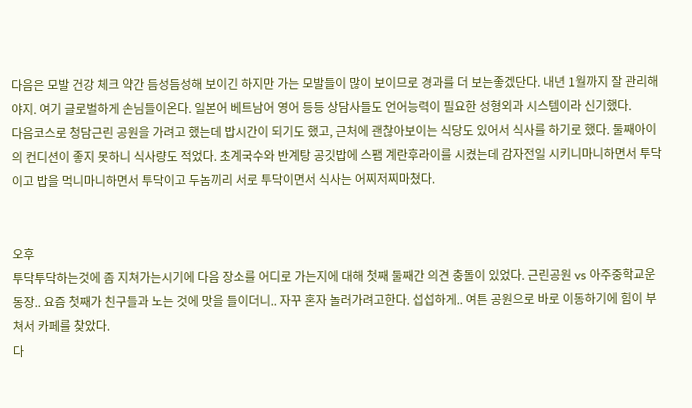다음은 모발 건강 체크 약간 듬성듬성해 보이긴 하지만 가는 모발들이 많이 보이므로 경과를 더 보는좋겠단다. 내년 1월까지 잘 관리해야지. 여기 글로벌하게 손님들이온다. 일본어 베트남어 영어 등등 상담사들도 언어능력이 필요한 성형외과 시스템이라 신기했다.
다음코스로 청담근린 공원을 가려고 했는데 밥시간이 되기도 했고, 근처에 괜찮아보이는 식당도 있어서 식사를 하기로 했다. 둘째아이의 컨디션이 좋지 못하니 식사량도 적었다. 초계국수와 반계탕 공깃밥에 스팸 계란후라이를 시켰는데 감자전일 시키니마니하면서 투닥이고 밥을 먹니마니하면서 투닥이고 두놈끼리 서로 투닥이면서 식사는 어찌저찌마쳤다.


오후
투닥투닥하는것에 좀 지쳐가는시기에 다음 장소를 어디로 가는지에 대해 첫째 둘째간 의견 충돌이 있었다. 근린공원 vs 아주중학교운동장.. 요즘 첫째가 친구들과 노는 것에 맛을 들이더니.. 자꾸 혼자 놀러가려고한다. 섭섭하게.. 여튼 공원으로 바로 이동하기에 힘이 부쳐서 카페를 찾았다.
다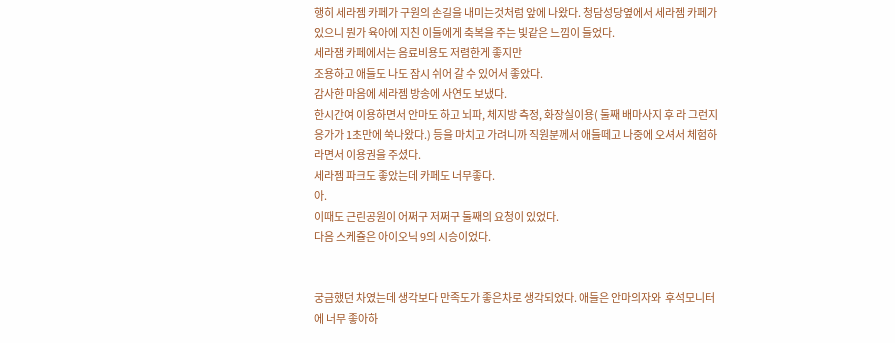행히 세라젬 카페가 구원의 손길을 내미는것처럼 앞에 나왔다. 청담성당옆에서 세라젬 카페가 있으니 뭔가 육아에 지친 이들에게 축복을 주는 빛같은 느낌이 들었다.
세라잼 카페에서는 음료비용도 저렴한게 좋지만
조용하고 애들도 나도 잠시 쉬어 갈 수 있어서 좋았다.
감사한 마음에 세라젬 방송에 사연도 보냈다.
한시간여 이용하면서 안마도 하고 뇌파, 체지방 측정, 화장실이용( 둘째 배마사지 후 라 그런지 응가가 1초만에 쑥나왔다.) 등을 마치고 가려니까 직원분께서 애들떼고 나중에 오셔서 체험하라면서 이용권을 주셨다.
세라젬 파크도 좋았는데 카페도 너무좋다.
아.
이때도 근린공원이 어쩌구 저쩌구 둘째의 요청이 있었다.
다음 스케쥴은 아이오닉 9의 시승이었다.


궁금했던 차였는데 생각보다 만족도가 좋은차로 생각되었다. 애들은 안마의자와  후석모니터에 너무 좋아하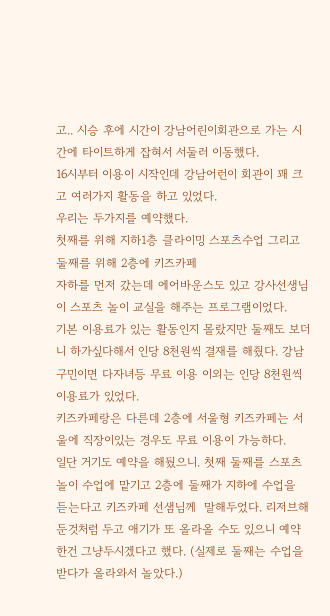고.. 시승 후에 시간이 강남어린이회관으로 가는 시간에 타이트하게 잡혀서 서둘러 이동했다.
16시부터 이용이 시작인데 강남어런이 회관이 꽤 크고 여러가지 활동을 하고 있었다.
우리는 두가지를 예약했다.
첫째를 위해 지하1층 클라이밍 스포츠수업 그리고 둘째를 위해 2층에 키즈카페
자하를 먼저 갔는데 에어바운스도 있고 강사선생님이 스포츠 놀이 교실을 해주는 프로그램이었다.
기본 이용료가 있는 활동인지 몰랐지만 둘째도 보더니 하가싶다해서 인당 8천원씩 결재를 해줬다. 강남구민이면 다자녀등 무료 이용 이외는 인당 8천원씩이용료가 있었다.
키즈카페랑은 다른데 2층에 서울형 키즈카페는 서울에 직장이있는 경우도 무료 이용이 가능하다.
일단 거기도 예약을 해뒀으니. 첫째 둘째를 스포츠 놀이 수업에 맡기고 2층에 둘째가 지하에 수업을 듣는다고 키즈카페 선샘님께  말해두었다. 리저브해둔것처럼 두고 애기가 또 올라올 수도 있으니 예약한건 그냥두시겠다고 했다. (실제로 둘째는 수업을 받다가 올라와서 놀았다.)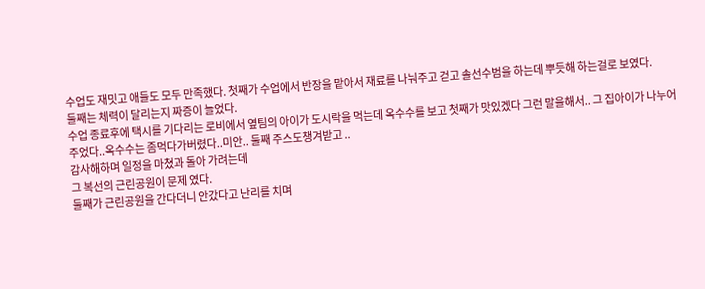수업도 재밋고 애들도 모두 만족했다. 첫째가 수업에서 반장을 맡아서 재료를 나눠주고 걷고 솔선수범을 하는데 뿌듯해 하는걸로 보였다.
둘째는 체력이 달리는지 짜증이 늘었다.
수업 종료후에 택시를 기다리는 로비에서 옆팀의 아이가 도시락을 먹는데 옥수수를 보고 첫째가 맛있겠다 그런 말을해서.. 그 집아이가 나누어 주었다..옥수수는 좀먹다가버렸다..미안.. 둘째 주스도챙겨받고 ..
감사해하며 일정을 마쳤과 돌아 가려는데
그 복선의 근린공원이 문제 였다.
둘째가 근린공원을 간다더니 안갔다고 난리를 치며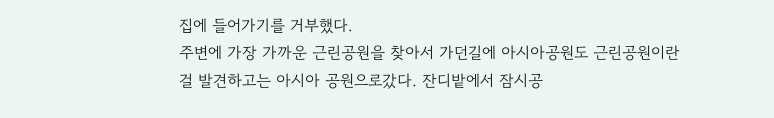집에 들어가기를 거부했다.
주변에 가장 가까운 근린공원을 찾아서 가던길에 아시아공원도 근린공원이란걸 발견하고는 아시아 공원으로갔다. 잔디밭에서 잠시공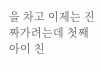을 차고 이제는 진짜가려는데 첫째아이 친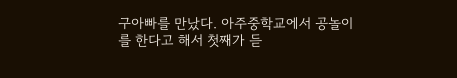구아빠를 만났다. 아주중학교에서 공놀이를 한다고 해서 첫째가 듣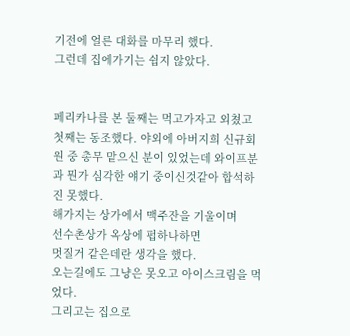기전에 얼른 대화를 마무리 했다.
그런데 집에가기는 쉽지 않았다.


페리카나를 본 둘째는 먹고가자고 외쳤고 첫째는 동조했다. 야외에 아버지희 신규회원 중 총무 맡으신 분이 있었는데 와이프분과 뭔가 심각한 얘기 중이신것같아 합석하진 못했다.
해가지는 상가에서 맥주잔을 기울이며
선수촌상가 옥상에 펍하나하면
멋질거 같은데란 생각을 했다.
오는길에도 그냥은 못오고 아이스크림을 먹었다.
그리고는 집으로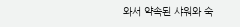와서 약속된 샤워와 숙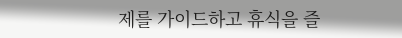제를 가이드하고 휴식을 즐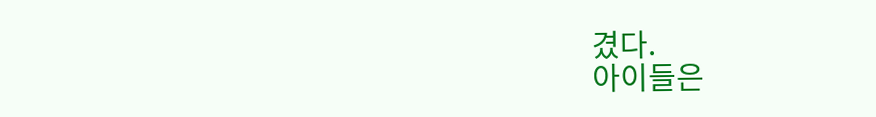겼다.
아이들은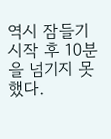역시 잠들기 시작 후 10분을 넘기지 못했다.